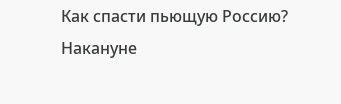Как спасти пьющую Россию?
Накануне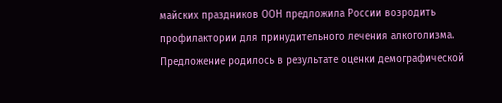майских праздников ООН предложила России возродить профилактории для принудительного лечения алкоголизма. Предложение родилось в результате оценки демографической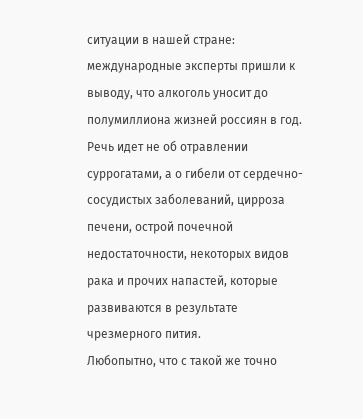ситуации в нашей стране: международные эксперты пришли к выводу, что алкоголь уносит до полумиллиона жизней россиян в год. Речь идет не об отравлении суррогатами, а о гибели от сердечно-сосудистых заболеваний, цирроза печени, острой почечной недостаточности, некоторых видов рака и прочих напастей, которые развиваются в результате чрезмерного пития.
Любопытно, что с такой же точно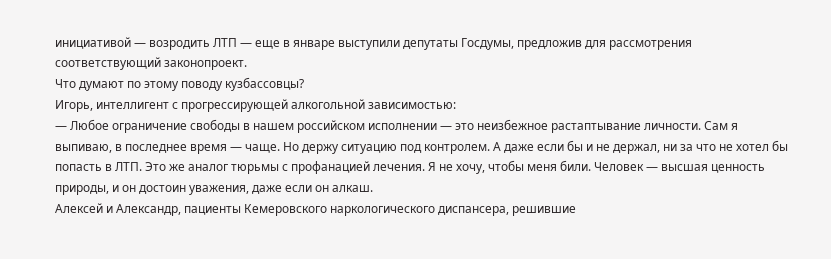инициативой — возродить ЛТП — еще в январе выступили депутаты Госдумы, предложив для рассмотрения соответствующий законопроект.
Что думают по этому поводу кузбассовцы?
Игорь, интеллигент с прогрессирующей алкогольной зависимостью:
— Любое ограничение свободы в нашем российском исполнении — это неизбежное растаптывание личности. Сам я выпиваю, в последнее время — чаще. Но держу ситуацию под контролем. А даже если бы и не держал, ни за что не хотел бы попасть в ЛТП. Это же аналог тюрьмы с профанацией лечения. Я не хочу, чтобы меня били. Человек — высшая ценность природы, и он достоин уважения, даже если он алкаш.
Алексей и Александр, пациенты Кемеровского наркологического диспансера, решившие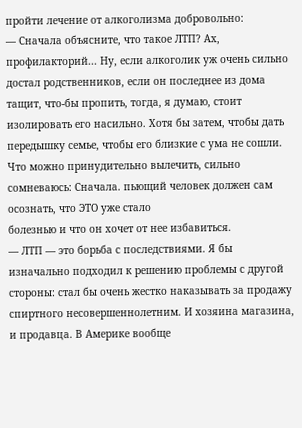пройти лечение от алкоголизма добровольно:
— Сначала объясните, что такое ЛТП? Ах, профилакторий... Ну, если алкоголик уж очень сильно достал родственников, если он последнее из дома тащит, что-бы пропить, тогда, я думаю, стоит изолировать его насильно. Хотя бы затем, чтобы дать передышку семье, чтобы его близкие с ума не сошли. Что можно принудительно вылечить, сильно сомневаюсь: Сначала. пьющий человек должен сам осознать, что ЭТО уже стало
болезнью и что он хочет от нее избавиться.
— ЛТП — это борьба с последствиями. Я бы изначально подходил к решению проблемы с другой стороны: стал бы очень жестко наказывать за продажу спиртного несовершеннолетним. И хозяина магазина, и продавца. В Америке вообще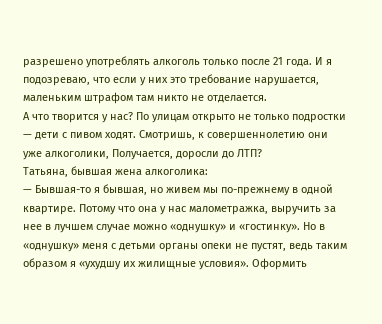разрешено употреблять алкоголь только после 21 года. И я подозреваю, что если у них это требование нарушается, маленьким штрафом там никто не отделается.
А что творится у нас? По улицам открыто не только подростки — дети с пивом ходят. Смотришь, к совершеннолетию они уже алкоголики, Получается, доросли до ЛТП?
Татьяна, бывшая жена алкоголика:
— Бывшая-то я бывшая, но живем мы по-прежнему в одной квартире. Потому что она у нас малометражка, выручить за нее в лучшем случае можно «однушку» и «гостинку». Но в «однушку» меня с детьми органы опеки не пустят, ведь таким образом я «ухудшу их жилищные условия». Оформить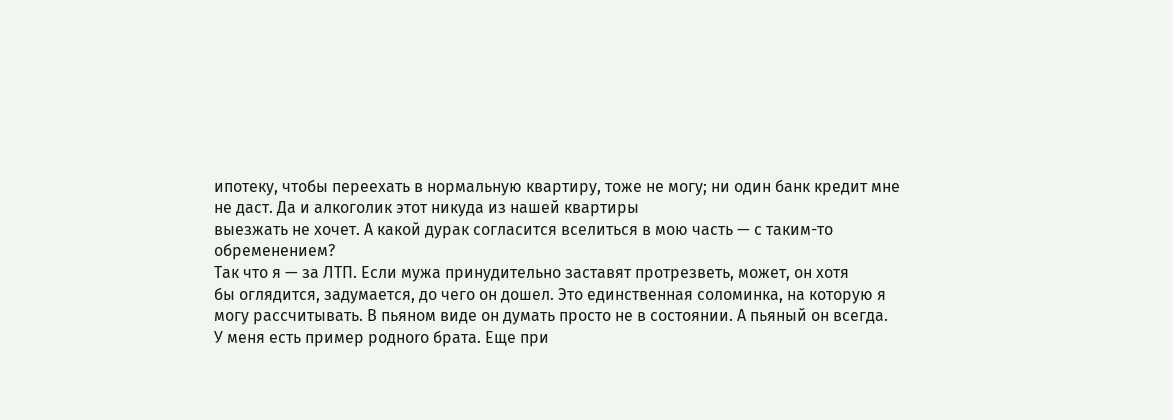ипотеку, чтобы переехать в нормальную квартиру, тоже не могу; ни один банк кредит мне не даст. Да и алкоголик этот никуда из нашей квартиры
выезжать не хочет. А какой дурак согласится вселиться в мою часть — с таким-то обременением?
Так что я — за ЛТП. Если мужа принудительно заставят протрезветь, может, он хотя
бы оглядится, задумается, до чего он дошел. Это единственная соломинка, на которую я
могу рассчитывать. В пьяном виде он думать просто не в состоянии. А пьяный он всегда.
У меня есть пример родноro брата. Еще при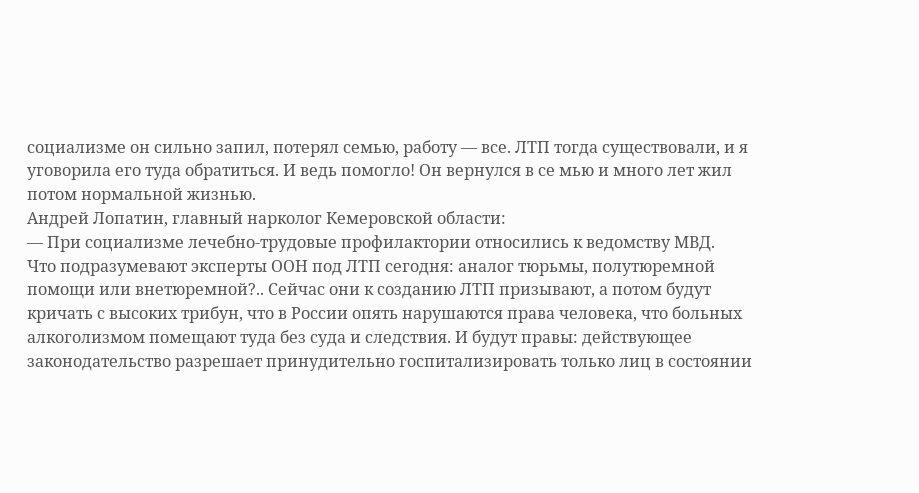социализме он сильно запил, потерял семью, работу — все. ЛТП тогда существовали, и я уговорила его туда обратиться. И ведь помогло! Он вернулся в се мью и много лет жил потом нормальной жизнью.
Андрей Лопатин, главный нарколог Кемеровской области:
— При социализме лечебно-трудовые профилактории относились к ведомству МВД.
Что подразумевают эксперты ООН под ЛТП сегодня: аналог тюрьмы, полутюремной
помощи или внетюремной?.. Сейчас они к созданию ЛТП призывают, а потом будут кричать с высоких трибун, что в России опять нарушаются права человека, что больных алкоголизмом помещают туда без суда и следствия. И будут правы: действующее законодательство разрешает принудительно госпитализировать только лиц в состоянии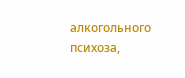алкогольного психоза,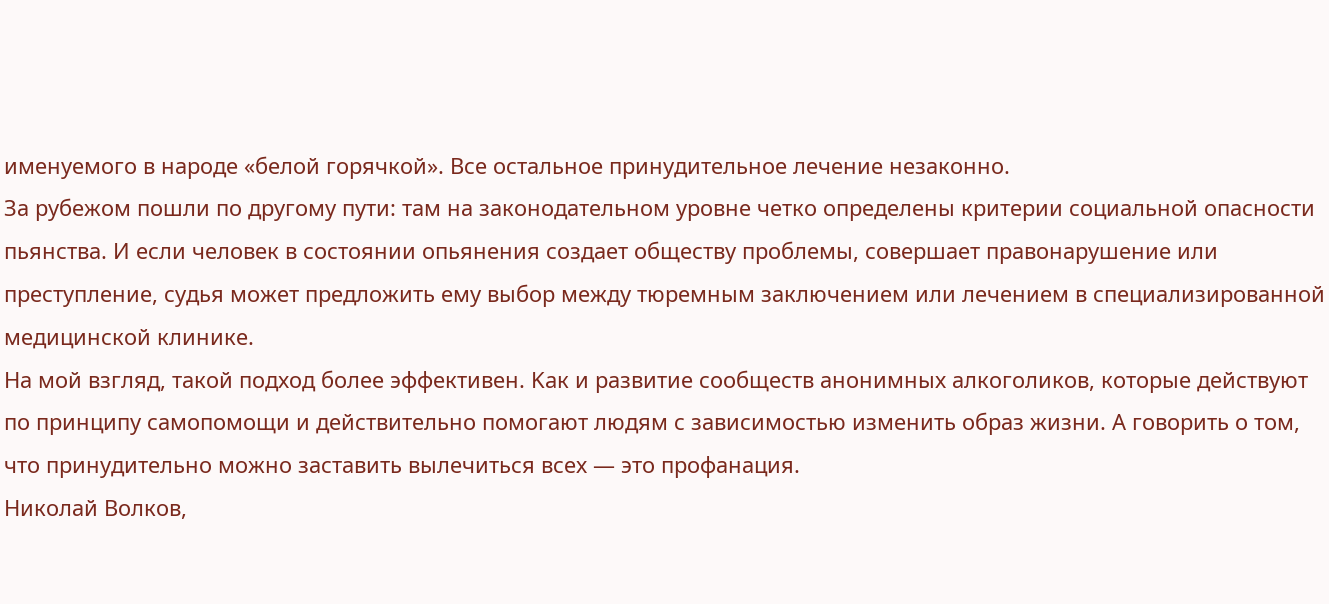именуемого в народе «белой горячкой». Все остальное принудительное лечение незаконно.
За рубежом пошли по другому пути: там на законодательном уровне четко определены критерии социальной опасности пьянства. И если человек в состоянии опьянения создает обществу проблемы, совершает правонарушение или преступление, судья может предложить ему выбор между тюремным заключением или лечением в специализированной медицинской клинике.
На мой взгляд, такой подход более эффективен. Kaк и развитие сообществ анонимных алкоголиков, которые действуют по принципу самопомощи и действительно помогают людям с зависимостью изменить образ жизни. А говорить о том, что принудительно можно заставить вылечиться всех — это профанация.
Николай Волков,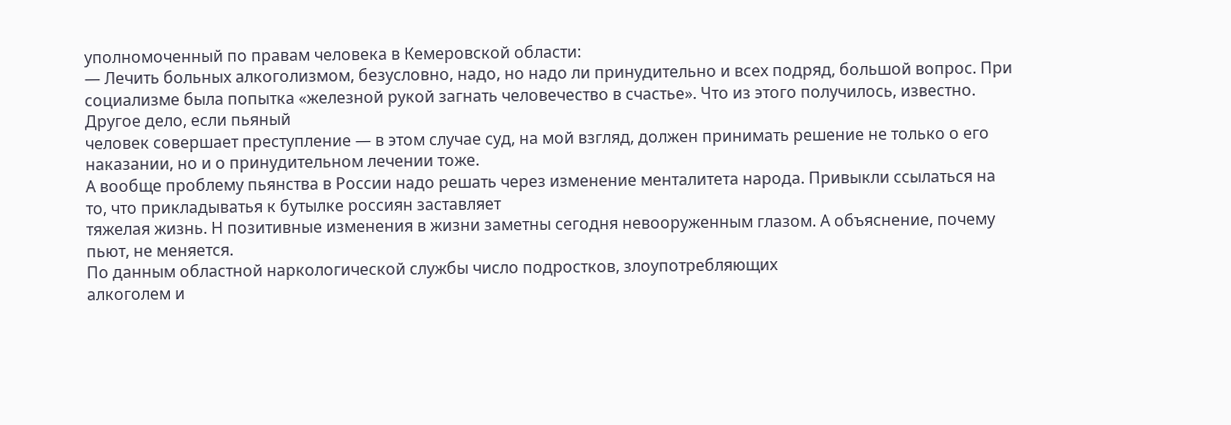уполномоченный по правам человека в Кемеровской области:
— Лечить больных алкоголизмом, безусловно, надо, но надо ли принудительно и всех подряд, большой вопрос. При социализме была попытка «железной рукой загнать человечество в счастье». Что из этого получилось, известно. Другое дело, если пьяный
человек совершает преступление — в этом случае суд, на мой взгляд, должен принимать решение не только о его наказании, но и о принудительном лечении тоже.
А вообще проблему пьянства в России надо решать через изменение менталитета народа. Привыкли ссылаться на то, что прикладыватья к бутылке россиян заставляет
тяжелая жизнь. Н позитивные изменения в жизни заметны сегодня невооруженным глазом. А объяснение, почему пьют, не меняется.
По данным областной наркологической службы число подростков, злоупотребляющих
алкоголем и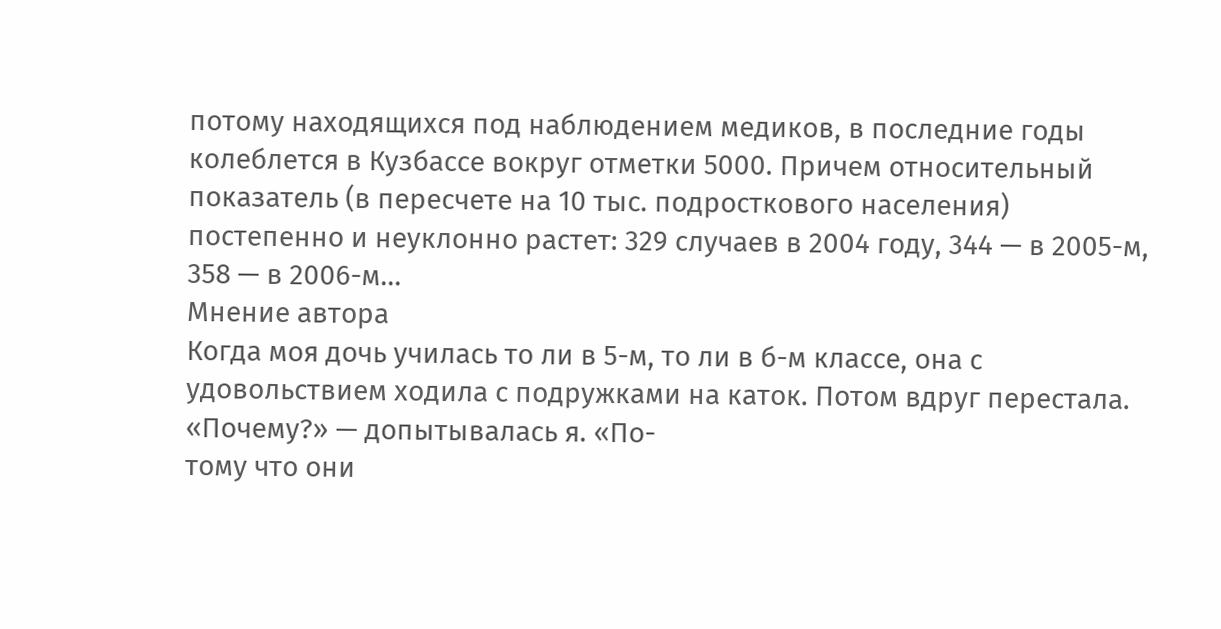потому находящихся под наблюдением медиков, в последние годы колеблется в Кузбассе вокруг отметки 5000. Причем относительный показатель (в пересчете на 10 тыс. подросткового населения) постепенно и неуклонно растет: 329 случаев в 2004 году, 344 — в 2005-м, 358 — в 2006-м...
Мнение автора
Когда моя дочь училась то ли в 5-м, то ли в б-м классе, она с удовольствием ходила с подружками на каток. Потом вдруг перестала. «Почему?» — допытывалась я. «По-
тому что они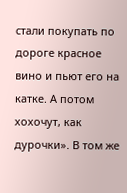стали покупать по дороге красное вино и пьют его на катке. А потом хохочут, как дурочки». В том же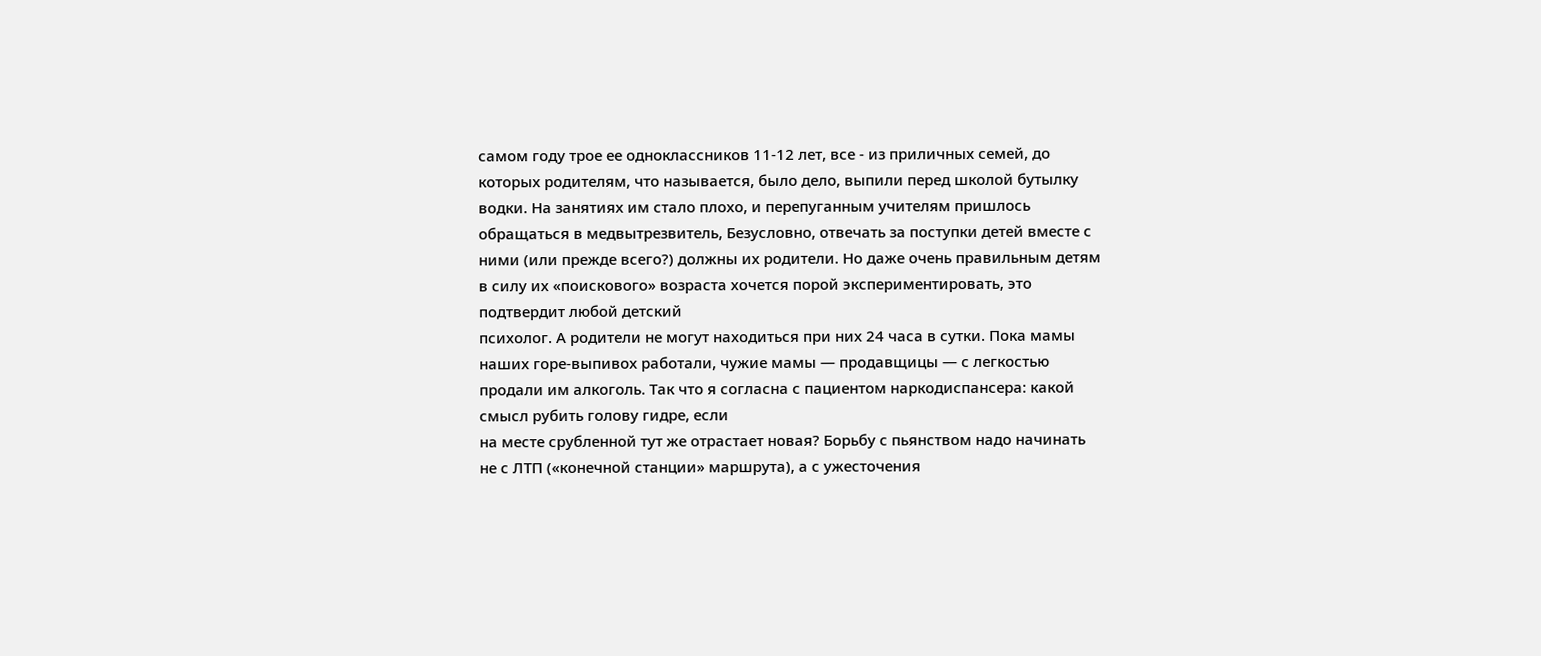самом году трое ее одноклассников 11-12 лет, все - из приличных семей, до которых родителям, что называется, было дело, выпили перед школой бутылку водки. На занятиях им стало плохо, и перепуганным учителям пришлось обращаться в медвытрезвитель, Безусловно, отвечать за поступки детей вместе с ними (или прежде всего?) должны их родители. Но даже очень правильным детям в силу их «поискового» возраста хочется порой экспериментировать, это подтвердит любой детский
психолог. А родители не могут находиться при них 24 часа в сутки. Пока мамы наших горе-выпивох работали, чужие мамы — продавщицы — с легкостью продали им алкоголь. Так что я согласна с пациентом наркодиспансера: какой смысл рубить голову гидре, если
на месте срубленной тут же отрастает новая? Борьбу с пьянством надо начинать не с ЛТП («конечной станции» маршрута), а с ужесточения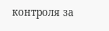контроля за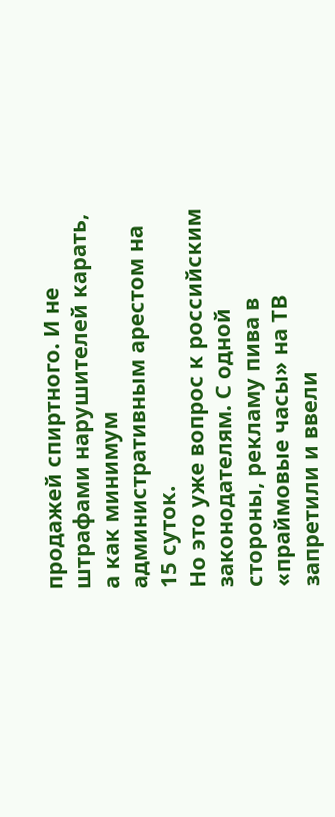продажей спиртного. И не штрафами нарушителей карать, а как минимум административным арестом на 15 суток.
Но это уже вопрос к российским законодателям. С одной стороны, рекламу пива в «праймовые часы» на ТВ запретили и ввели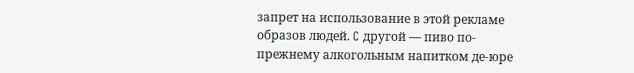запрет на использование в этой рекламе образов людей. C другой — пиво по-прежнему алкогольным напитком де-юре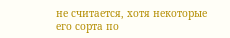не считается, хотя некоторые его сорта по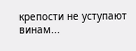крепости не уступают винам...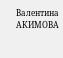Валентина АКИМОВА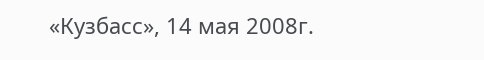«Кузбасс», 14 мая 2008г.